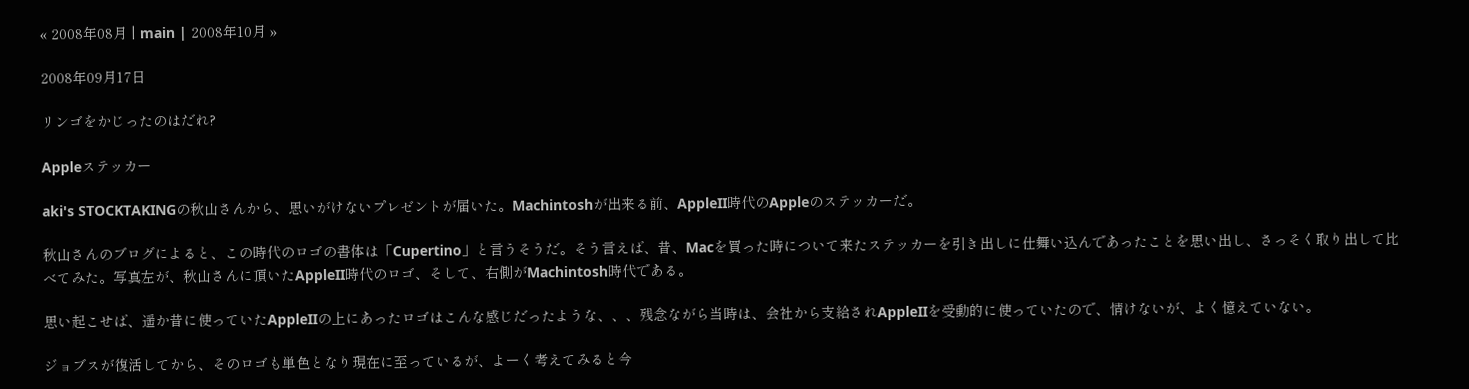« 2008年08月 | main | 2008年10月 »

2008年09月17日

リンゴをかじったのはだれ?

Appleステッカー

aki's STOCKTAKINGの秋山さんから、思いがけないプレゼントが届いた。Machintoshが出来る前、AppleII時代のAppleのステッカーだ。

秋山さんのブログによると、この時代のロゴの書体は「Cupertino」と言うそうだ。そう言えば、昔、Macを買った時について来たステッカーを引き出しに仕舞い込んであったことを思い出し、さっそく取り出して比べてみた。写真左が、秋山さんに頂いたAppleII時代のロゴ、そして、右側がMachintosh時代である。

思い起こせば、遥か昔に使っていたAppleIIの上にあったロゴはこんな感じだったような、、、残念ながら当時は、会社から支給されAppleIIを受動的に使っていたので、情けないが、よく憶えていない。

ジョブスが復活してから、そのロゴも単色となり現在に至っているが、よーく考えてみると今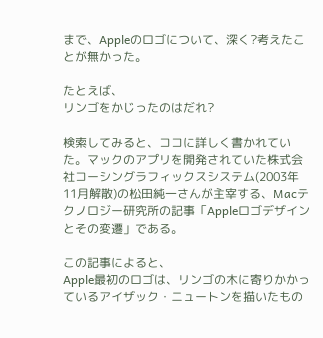まで、Appleのロゴについて、深く?考えたことが無かった。

たとえば、
リンゴをかじったのはだれ?

検索してみると、ココに詳しく書かれていた。マックのアプリを開発されていた株式会社コーシングラフィックスシステム(2003年11月解散)の松田純一さんが主宰する、Macテクノロジー研究所の記事「Appleロゴデザインとその変遷」である。

この記事によると、
Apple最初のロゴは、リンゴの木に寄りかかっているアイザック・ニュートンを描いたもの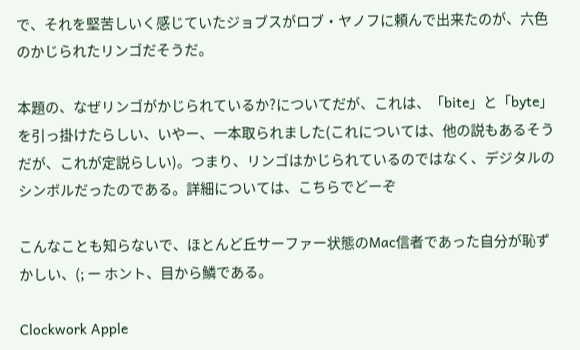で、それを堅苦しいく感じていたジョブスがロブ・ヤノフに頼んで出来たのが、六色のかじられたリンゴだそうだ。

本題の、なぜリンゴがかじられているか?についてだが、これは、「bite」と「byte」を引っ掛けたらしい、いやー、一本取られました(これについては、他の説もあるそうだが、これが定説らしい)。つまり、リンゴはかじられているのではなく、デジタルのシンボルだったのである。詳細については、こちらでどーぞ

こんなことも知らないで、ほとんど丘サーファー状態のMac信者であった自分が恥ずかしい、(; ー ホント、目から鱗である。

Clockwork Apple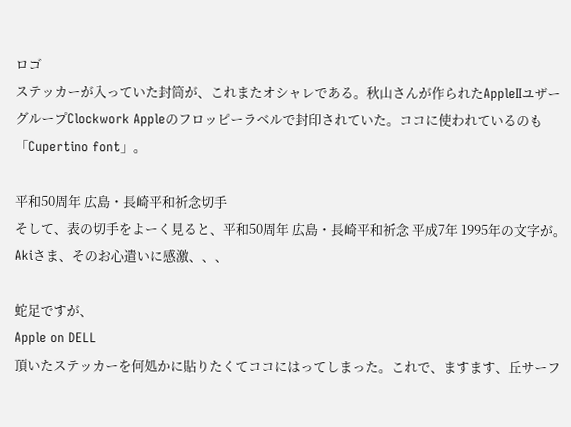ロゴ
ステッカーが入っていた封筒が、これまたオシャレである。秋山さんが作られたAppleIIユザーグループClockwork Appleのフロッピーラベルで封印されていた。ココに使われているのも「Cupertino font」。

平和50周年 広島・長崎平和祈念切手
そして、表の切手をよーく見ると、平和50周年 広島・長崎平和祈念 平成7年 1995年の文字が。Akiさま、そのお心遣いに感激、、、

蛇足ですが、
Apple on DELL
頂いたステッカーを何処かに貼りたくてココにはってしまった。これで、ますます、丘サーフ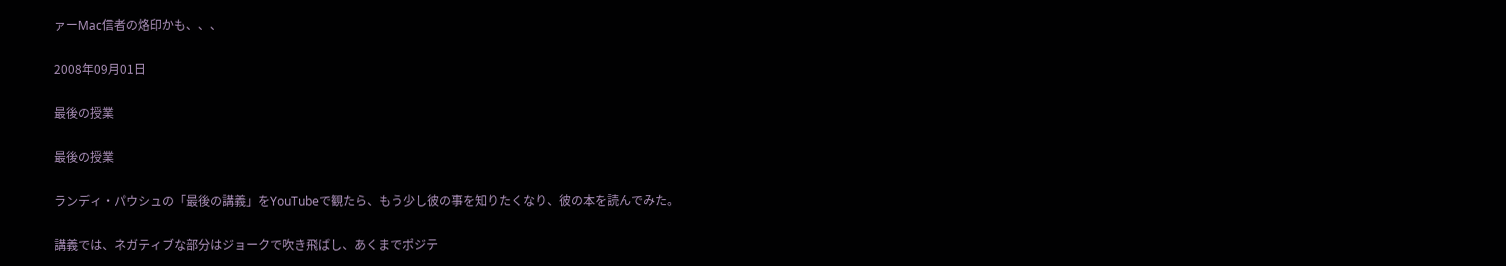ァーMac信者の烙印かも、、、

2008年09月01日

最後の授業

最後の授業

ランディ・パウシュの「最後の講義」をYouTubeで観たら、もう少し彼の事を知りたくなり、彼の本を読んでみた。

講義では、ネガティブな部分はジョークで吹き飛ばし、あくまでポジテ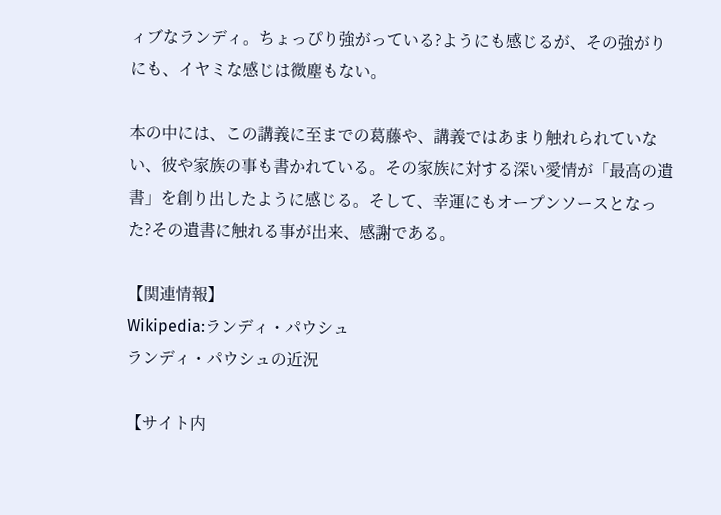ィブなランディ。ちょっぴり強がっている?ようにも感じるが、その強がりにも、イヤミな感じは微塵もない。

本の中には、この講義に至までの葛藤や、講義ではあまり触れられていない、彼や家族の事も書かれている。その家族に対する深い愛情が「最高の遺書」を創り出したように感じる。そして、幸運にもオープンソースとなった?その遺書に触れる事が出来、感謝である。

【関連情報】
Wikipedia:ランディ・パウシュ
ランディ・パウシュの近況

【サイト内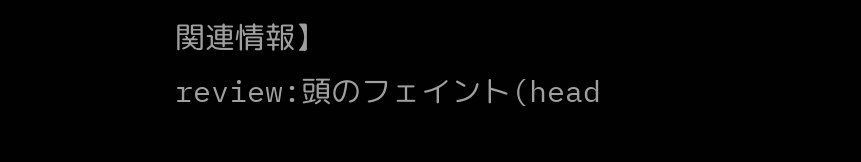関連情報】
review:頭のフェイント(head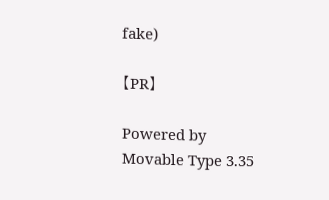fake)

【PR】

Powered by
Movable Type 3.35